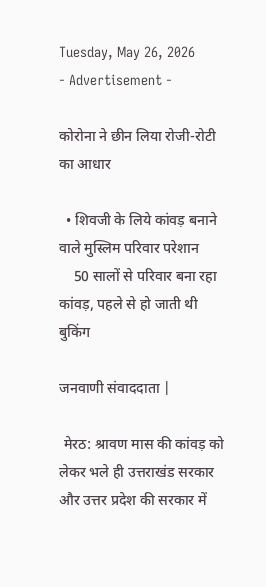Tuesday, May 26, 2026
- Advertisement -

कोरोना ने छीन लिया रोजी-रोटी का आधार

  • शिवजी के लिये कांवड़ बनाने वाले मुस्लिम परिवार परेशान
    50 सालों से परिवार बना रहा कांवड़, पहले से हो जाती थी बुकिंग

जनवाणी संवाददाता |

 मेरठ: श्रावण मास की कांवड़ को लेकर भले ही उत्तराखंड सरकार और उत्तर प्रदेश की सरकार में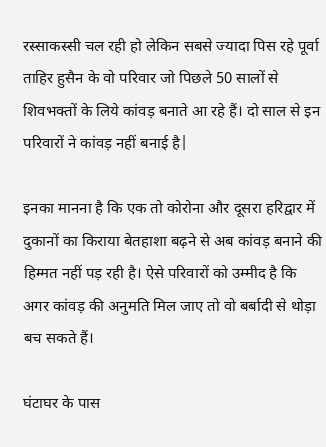रस्साकस्सी चल रही हो लेकिन सबसे ज्यादा पिस रहे पूर्वा ताहिर हुसैन के वो परिवार जो पिछले 50 सालों से शिवभक्तों के लिये कांवड़ बनाते आ रहे हैं। दो साल से इन परिवारों ने कांवड़ नहीं बनाई है|

इनका मानना है कि एक तो कोरोना और दूसरा हरिद्वार में दुकानों का किराया बेतहाशा बढ़ने से अब कांवड़ बनाने की हिम्मत नहीं पड़ रही है। ऐसे परिवारों को उम्मीद है कि अगर कांवड़ की अनुमति मिल जाए तो वो बर्बादी से थोड़ा बच सकते हैं।

घंटाघर के पास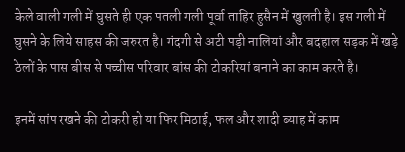केले वाली गली में घुसते ही एक पतली गली पूर्वा ताहिर हुसैन में खुलती है। इस गली में घुसने के लिये साहस की जरुरत है। गंदगी से अटी पड़ी नालियां और बदहाल सड़क में खड़े ठेलों के पास बीस से पच्चीस परिवार बांस की टोकरियां बनाने का काम करते है।

इनमें सांप रखने की टोकरी हो या फिर मिठाई, फल और शादी ब्याह में काम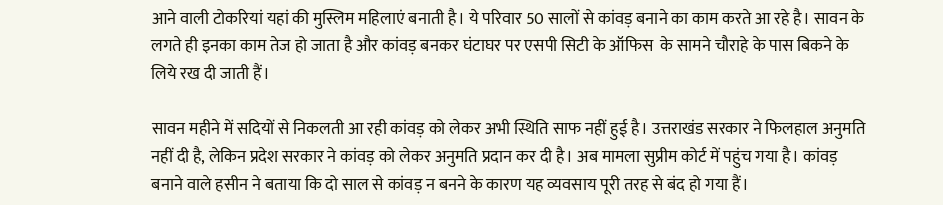आने वाली टोकरियां यहां की मुस्लिम महिलाएं बनाती है। ये परिवार 50 सालों से कांवड़ बनाने का काम करते आ रहे है। सावन के लगते ही इनका काम तेज हो जाता है और कांवड़ बनकर घंटाघर पर एसपी सिटी के ऑफिस  के सामने चौराहे के पास बिकने के लिये रख दी जाती हैं।

सावन महीने में सदियों से निकलती आ रही कांवड़ को लेकर अभी स्थिति साफ नहीं हुई है। उत्तराखंड सरकार ने फिलहाल अनुमति नहीं दी है, लेकिन प्रदेश सरकार ने कांवड़ को लेकर अनुमति प्रदान कर दी है। अब मामला सुप्रीम कोर्ट में पहुंच गया है। कांवड़ बनाने वाले हसीन ने बताया कि दो साल से कांवड़ न बनने के कारण यह व्यवसाय पूरी तरह से बंद हो गया हैं।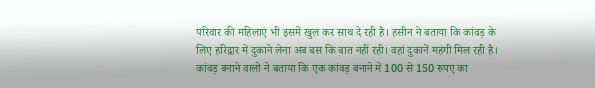परिवार की महिलाएं भी इसमें खुल कर साथ दे रही है। हसीन ने बताया कि कांवड़ के लिए हरिद्वार में दुकाने लेना अब बस कि बात नहीं रही। वहां दुकानें महंगी मिल रही है। कांवड़ बनाने वालो ने बताया कि एक कांवड़ बनाने में 100 से 150 रुपए का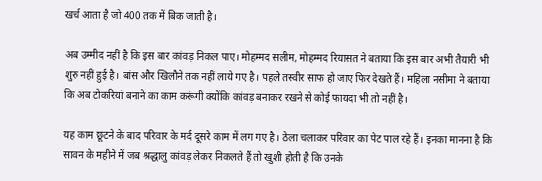खर्च आता है जो 400 तक में बिक जाती है।

अब उम्मीद नहीं है कि इस बार कांवड़ निकल पाए। मोहम्मद सलीम, मोहम्मद रियासत ने बताया कि इस बार अभी तैयारी भी शुरु नहीं हुई है। बांस और खिलौने तक नहीं लाये गए है। पहले तस्वीर साफ हो जाए फिर देखते हैं। महिला नसीमा ने बताया कि अब टोकरियां बनाने का काम करूंगी क्योंकि कांवड़ बनाकर रखने से कोई फायदा भी तो नहीं है।

यह काम छूटने के बाद परिवार के मर्द दूसरे काम में लग गए है। ठेला चलाकर परिवार का पेट पाल रहे हैं। इनका मानना है कि सावन के महीने में जब श्रद्धालु कांवड़ लेकर निकलते हैं तो खुशी होती है कि उनके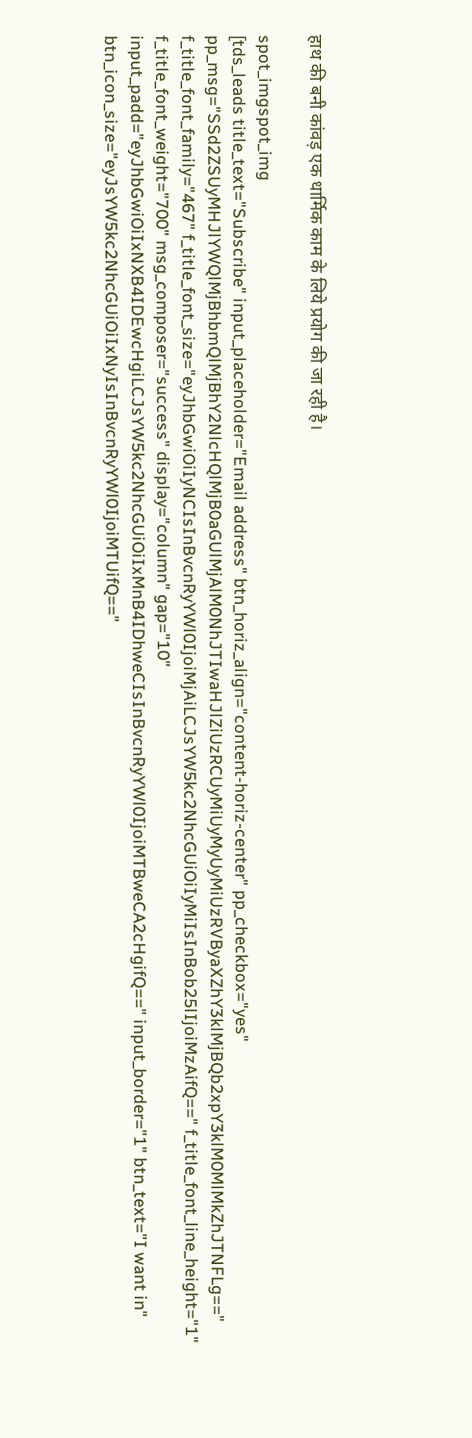हाथ की बनी कांवड़ एक धार्मिक काम के लिये प्रयोग की जा रही है।

spot_imgspot_img
[tds_leads title_text="Subscribe" input_placeholder="Email address" btn_horiz_align="content-horiz-center" pp_checkbox="yes" pp_msg="SSd2ZSUyMHJlYWQlMjBhbmQlMjBhY2NlcHQlMjB0aGUlMjAlM0NhJTIwaHJlZiUzRCUyMiUyMyUyMiUzRVByaXZhY3klMjBQb2xpY3klM0MlMkZhJTNFLg==" f_title_font_family="467" f_title_font_size="eyJhbGwiOiIyNCIsInBvcnRyYWl0IjoiMjAiLCJsYW5kc2NhcGUiOiIyMiIsInBob25lIjoiMzAifQ==" f_title_font_line_height="1" f_title_font_weight="700" msg_composer="success" display="column" gap="10" input_padd="eyJhbGwiOiIxNXB4IDEwcHgiLCJsYW5kc2NhcGUiOiIxMnB4IDhweCIsInBvcnRyYWl0IjoiMTBweCA2cHgifQ==" input_border="1" btn_text="I want in" btn_icon_size="eyJsYW5kc2NhcGUiOiIxNyIsInBvcnRyYWl0IjoiMTUifQ=="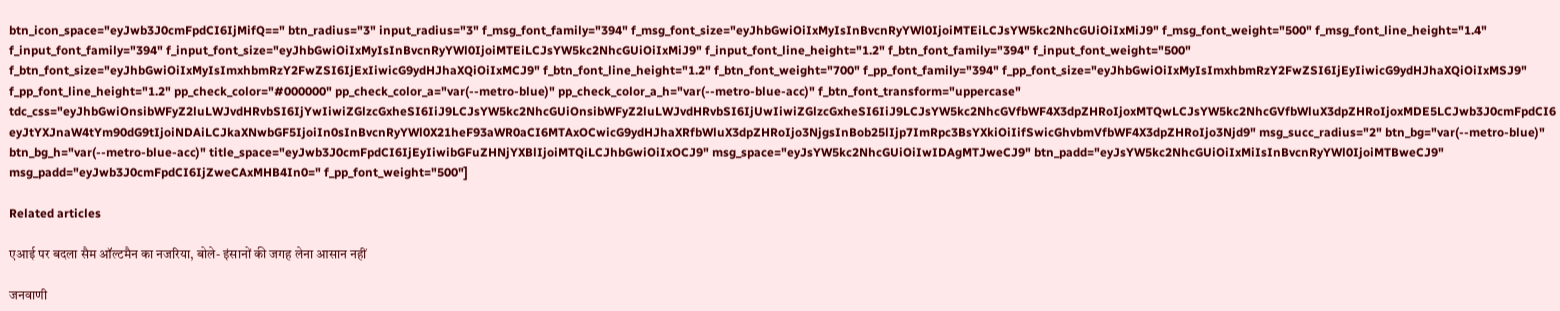btn_icon_space="eyJwb3J0cmFpdCI6IjMifQ==" btn_radius="3" input_radius="3" f_msg_font_family="394" f_msg_font_size="eyJhbGwiOiIxMyIsInBvcnRyYWl0IjoiMTEiLCJsYW5kc2NhcGUiOiIxMiJ9" f_msg_font_weight="500" f_msg_font_line_height="1.4" f_input_font_family="394" f_input_font_size="eyJhbGwiOiIxMyIsInBvcnRyYWl0IjoiMTEiLCJsYW5kc2NhcGUiOiIxMiJ9" f_input_font_line_height="1.2" f_btn_font_family="394" f_input_font_weight="500" f_btn_font_size="eyJhbGwiOiIxMyIsImxhbmRzY2FwZSI6IjExIiwicG9ydHJhaXQiOiIxMCJ9" f_btn_font_line_height="1.2" f_btn_font_weight="700" f_pp_font_family="394" f_pp_font_size="eyJhbGwiOiIxMyIsImxhbmRzY2FwZSI6IjEyIiwicG9ydHJhaXQiOiIxMSJ9" f_pp_font_line_height="1.2" pp_check_color="#000000" pp_check_color_a="var(--metro-blue)" pp_check_color_a_h="var(--metro-blue-acc)" f_btn_font_transform="uppercase" tdc_css="eyJhbGwiOnsibWFyZ2luLWJvdHRvbSI6IjYwIiwiZGlzcGxheSI6IiJ9LCJsYW5kc2NhcGUiOnsibWFyZ2luLWJvdHRvbSI6IjUwIiwiZGlzcGxheSI6IiJ9LCJsYW5kc2NhcGVfbWF4X3dpZHRoIjoxMTQwLCJsYW5kc2NhcGVfbWluX3dpZHRoIjoxMDE5LCJwb3J0cmFpdCI6eyJtYXJnaW4tYm90dG9tIjoiNDAiLCJkaXNwbGF5IjoiIn0sInBvcnRyYWl0X21heF93aWR0aCI6MTAxOCwicG9ydHJhaXRfbWluX3dpZHRoIjo3NjgsInBob25lIjp7ImRpc3BsYXkiOiIifSwicGhvbmVfbWF4X3dpZHRoIjo3Njd9" msg_succ_radius="2" btn_bg="var(--metro-blue)" btn_bg_h="var(--metro-blue-acc)" title_space="eyJwb3J0cmFpdCI6IjEyIiwibGFuZHNjYXBlIjoiMTQiLCJhbGwiOiIxOCJ9" msg_space="eyJsYW5kc2NhcGUiOiIwIDAgMTJweCJ9" btn_padd="eyJsYW5kc2NhcGUiOiIxMiIsInBvcnRyYWl0IjoiMTBweCJ9" msg_padd="eyJwb3J0cmFpdCI6IjZweCAxMHB4In0=" f_pp_font_weight="500"]

Related articles

एआई पर बदला सैम ऑल्टमैन का नजरिया, बोले- इंसानों की जगह लेना आसान नहीं

जनवाणी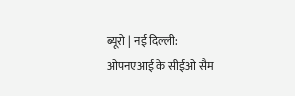ब्यूरो | नई दिल्ली: ओपनएआई के सीईओ सैम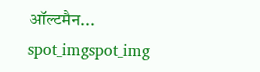ऑल्टमैन...
spot_imgspot_img